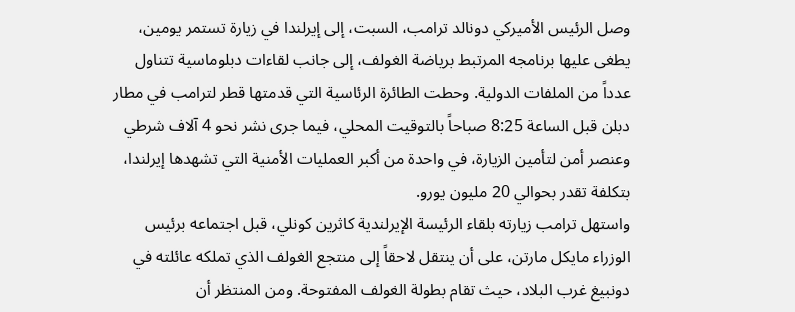وصل الرئيس الأميركي دونالد ترامب، السبت، إلى إيرلندا في زيارة تستمر يومين، يطغى عليها برنامجه المرتبط برياضة الغولف، إلى جانب لقاءات دبلوماسية تتناول عدداً من الملفات الدولية. وحطت الطائرة الرئاسية التي قدمتها قطر لترامب في مطار دبلن قبل الساعة 8:25 صباحاً بالتوقيت المحلي، فيما جرى نشر نحو 4 آلاف شرطي وعنصر أمن لتأمين الزيارة، في واحدة من أكبر العمليات الأمنية التي تشهدها إيرلندا، بتكلفة تقدر بحوالي 20 مليون يورو.
واستهل ترامب زيارته بلقاء الرئيسة الإيرلندية كاثرين كونلي، قبل اجتماعه برئيس الوزراء مايكل مارتن، على أن ينتقل لاحقاً إلى منتجع الغولف الذي تملكه عائلته في دونبيغ غرب البلاد، حيث تقام بطولة الغولف المفتوحة. ومن المنتظر أن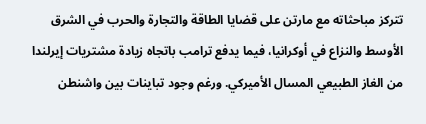تتركز مباحثاته مع مارتن على قضايا الطاقة والتجارة والحرب في الشرق الأوسط والنزاع في أوكرانيا، فيما يدفع ترامب باتجاه زيادة مشتريات إيرلندا من الغاز الطبيعي المسال الأميركي. ورغم وجود تباينات بين واشنطن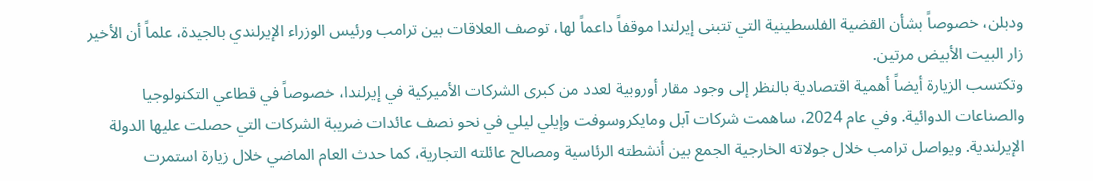ودبلن، خصوصاً بشأن القضية الفلسطينية التي تتبنى إيرلندا موقفاً داعماً لها، توصف العلاقات بين ترامب ورئيس الوزراء الإيرلندي بالجيدة، علماً أن الأخير زار البيت الأبيض مرتين.
وتكتسب الزيارة أيضاً أهمية اقتصادية بالنظر إلى وجود مقار أوروبية لعدد من كبرى الشركات الأميركية في إيرلندا، خصوصاً في قطاعي التكنولوجيا والصناعات الدوائية. وفي عام 2024، ساهمت شركات آبل ومايكروسوفت وإيلي ليلي في نحو نصف عائدات ضريبة الشركات التي حصلت عليها الدولة الإيرلندية. ويواصل ترامب خلال جولاته الخارجية الجمع بين أنشطته الرئاسية ومصالح عائلته التجارية، كما حدث العام الماضي خلال زيارة استمرت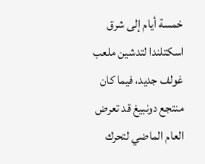خمسة أيام إلى شرق اسكتلندا لتدشين ملعب غولف جديد، فيما كان منتجع دونبيغ قد تعرض العام الماضي لتحرك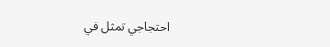احتجاجي تمثل في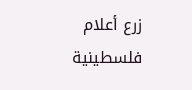زرع أعلام فلسطينية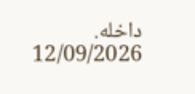داخله.
12/09/2026